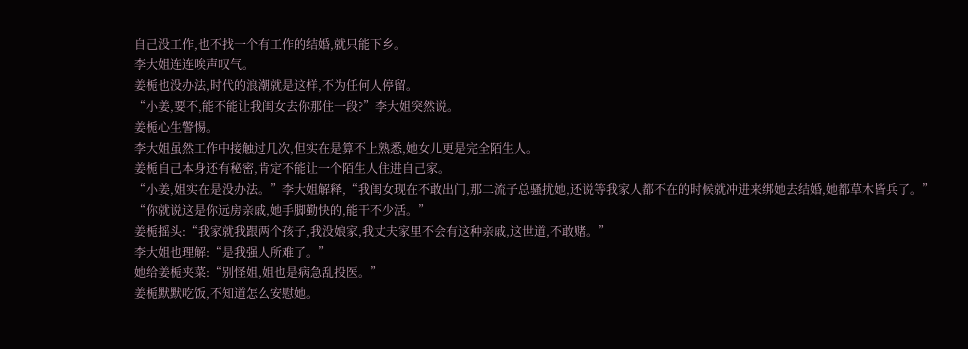自己没工作,也不找一个有工作的结婚,就只能下乡。
李大姐连连唉声叹气。
姜栀也没办法,时代的浪潮就是这样,不为任何人停留。
“小姜,要不,能不能让我闺女去你那住一段?”李大姐突然说。
姜栀心生警惕。
李大姐虽然工作中接触过几次,但实在是算不上熟悉,她女儿更是完全陌生人。
姜栀自己本身还有秘密,肯定不能让一个陌生人住进自己家。
“小姜,姐实在是没办法。”李大姐解释,“我闺女现在不敢出门,那二流子总骚扰她,还说等我家人都不在的时候就冲进来绑她去结婚,她都草木皆兵了。”
“你就说这是你远房亲戚,她手脚勤快的,能干不少活。”
姜栀摇头:“我家就我跟两个孩子,我没娘家,我丈夫家里不会有这种亲戚,这世道,不敢赌。”
李大姐也理解:“是我强人所难了。”
她给姜栀夹菜:“别怪姐,姐也是病急乱投医。”
姜栀默默吃饭,不知道怎么安慰她。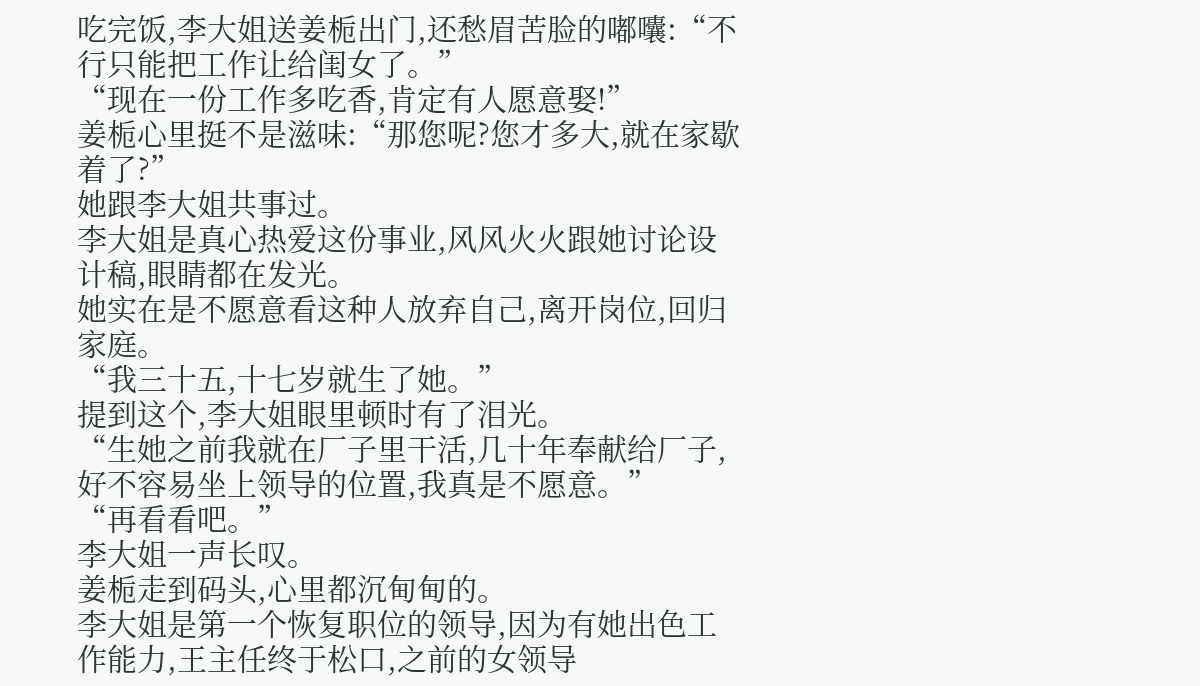吃完饭,李大姐送姜栀出门,还愁眉苦脸的嘟囔:“不行只能把工作让给闺女了。”
“现在一份工作多吃香,肯定有人愿意娶!”
姜栀心里挺不是滋味:“那您呢?您才多大,就在家歇着了?”
她跟李大姐共事过。
李大姐是真心热爱这份事业,风风火火跟她讨论设计稿,眼睛都在发光。
她实在是不愿意看这种人放弃自己,离开岗位,回归家庭。
“我三十五,十七岁就生了她。”
提到这个,李大姐眼里顿时有了泪光。
“生她之前我就在厂子里干活,几十年奉献给厂子,好不容易坐上领导的位置,我真是不愿意。”
“再看看吧。”
李大姐一声长叹。
姜栀走到码头,心里都沉甸甸的。
李大姐是第一个恢复职位的领导,因为有她出色工作能力,王主任终于松口,之前的女领导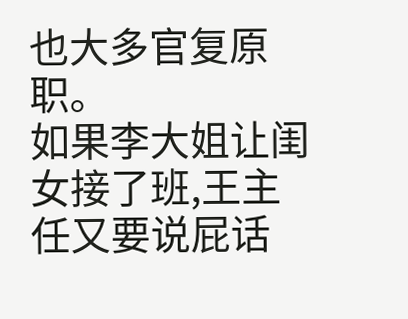也大多官复原职。
如果李大姐让闺女接了班,王主任又要说屁话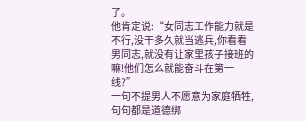了。
他肯定说:“女同志工作能力就是不行,没干多久就当逃兵,你看看男同志,就没有让家里孩子接班的嘛!他们怎么就能奋斗在第一线?”
一句不提男人不愿意为家庭牺牲,句句都是道德绑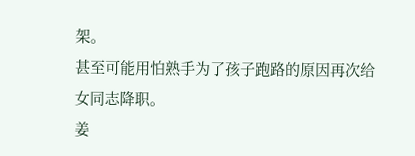架。
甚至可能用怕熟手为了孩子跑路的原因再次给女同志降职。
姜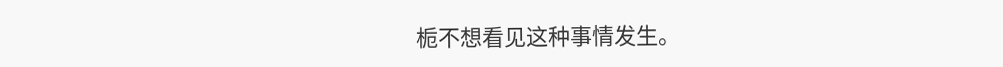栀不想看见这种事情发生。